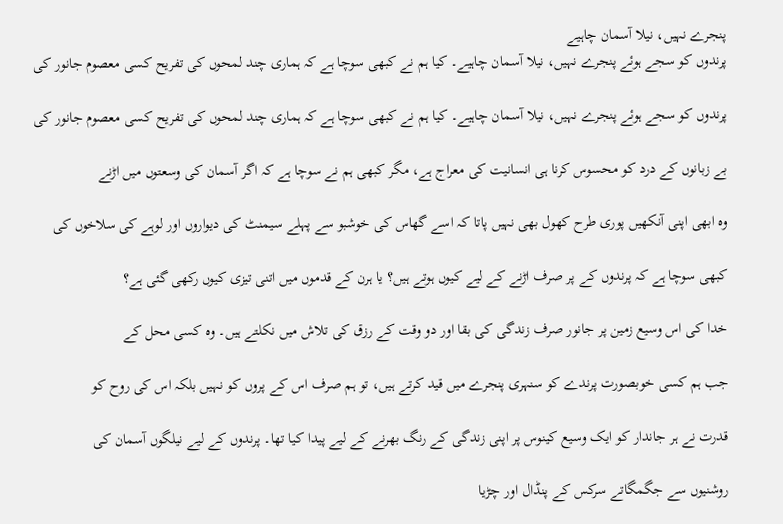پنجرے نہیں، نیلا آسمان چاہیے
پرندوں کو سجے ہوئے پنجرے نہیں، نیلا آسمان چاہیے۔ کیا ہم نے کبھی سوچا ہے کہ ہماری چند لمحوں کی تفریح کسی معصوم جانور کی

پرندوں کو سجے ہوئے پنجرے نہیں، نیلا آسمان چاہیے۔ کیا ہم نے کبھی سوچا ہے کہ ہماری چند لمحوں کی تفریح کسی معصوم جانور کی

بے زبانوں کے درد کو محسوس کرنا ہی انسانیت کی معراج ہے، مگر کبھی ہم نے سوچا ہے کہ اگر آسمان کی وسعتوں میں اڑنے

وہ ابھی اپنی آنکھیں پوری طرح کھول بھی نہیں پاتا کہ اسے گھاس کی خوشبو سے پہلے سیمنٹ کی دیواروں اور لوہے کی سلاخوں کی

کبھی سوچا ہے کہ پرندوں کے پر صرف اڑنے کے لیے کیوں ہوتے ہیں؟ یا ہرن کے قدموں میں اتنی تیزی کیوں رکھی گئی ہے؟

خدا کی اس وسیع زمین پر جانور صرف زندگی کی بقا اور دو وقت کے رزق کی تلاش میں نکلتے ہیں۔ وہ کسی محل کے

جب ہم کسی خوبصورت پرندے کو سنہری پنجرے میں قید کرتے ہیں، تو ہم صرف اس کے پروں کو نہیں بلکہ اس کی روح کو

قدرت نے ہر جاندار کو ایک وسیع کینوس پر اپنی زندگی کے رنگ بھرنے کے لیے پیدا کیا تھا۔ پرندوں کے لیے نیلگوں آسمان کی

روشنیوں سے جگمگاتے سرکس کے پنڈال اور چڑیا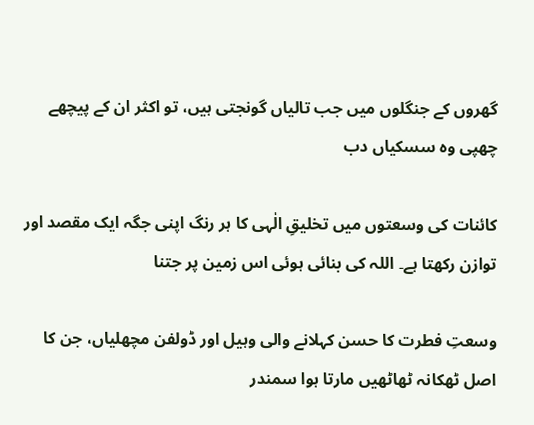گھروں کے جنگلوں میں جب تالیاں گونجتی ہیں، تو اکثر ان کے پیچھے چھپی وہ سسکیاں دب

کائنات کی وسعتوں میں تخلیقِ الٰہی کا ہر رنگ اپنی جگہ ایک مقصد اور توازن رکھتا ہے۔ اللہ کی بنائی ہوئی اس زمین پر جتنا

وسعتِ فطرت کا حسن کہلانے والی وہیل اور ڈولفن مچھلیاں، جن کا اصل ٹھکانہ ٹھاٹھیں مارتا ہوا سمندر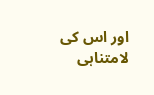اور اس کی لامتناہی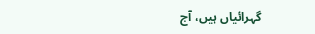گہرائیاں ہیں، آج